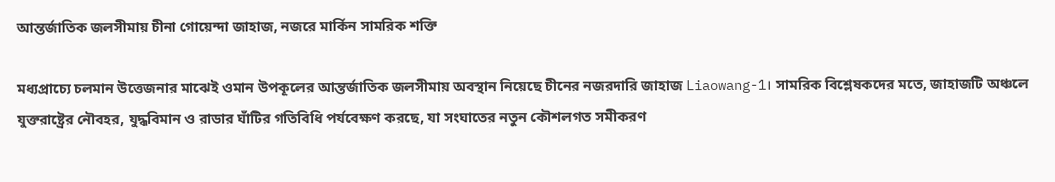আন্তর্জাতিক জলসীমায় চীনা গোয়েন্দা জাহাজ, নজরে মার্কিন সামরিক শক্তি

মধ্যপ্রাচ্যে চলমান উত্তেজনার মাঝেই ওমান উপকূলের আন্তর্জাতিক জলসীমায় অবস্থান নিয়েছে চীনের নজরদারি জাহাজ Liaowang-1। সামরিক বিশ্লেষকদের মতে, জাহাজটি অঞ্চলে যুক্তরাষ্ট্রের নৌবহর, যুদ্ধবিমান ও রাডার ঘাঁটির গতিবিধি পর্যবেক্ষণ করছে, যা সংঘাতের নতুন কৌশলগত সমীকরণ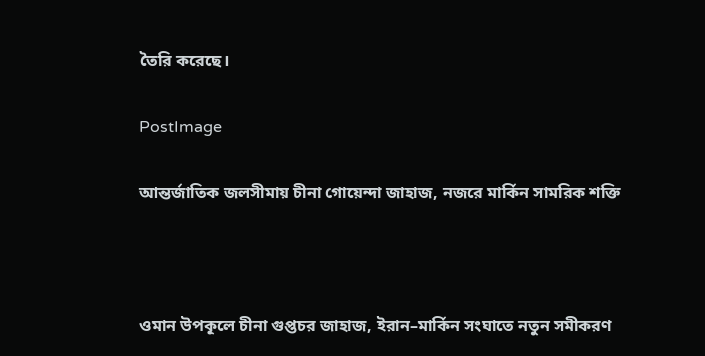তৈরি করেছে।

PostImage

আন্তর্জাতিক জলসীমায় চীনা গোয়েন্দা জাহাজ, নজরে মার্কিন সামরিক শক্তি



ওমান উপকূলে চীনা গুপ্তচর জাহাজ, ইরান–মার্কিন সংঘাতে নতুন সমীকরণ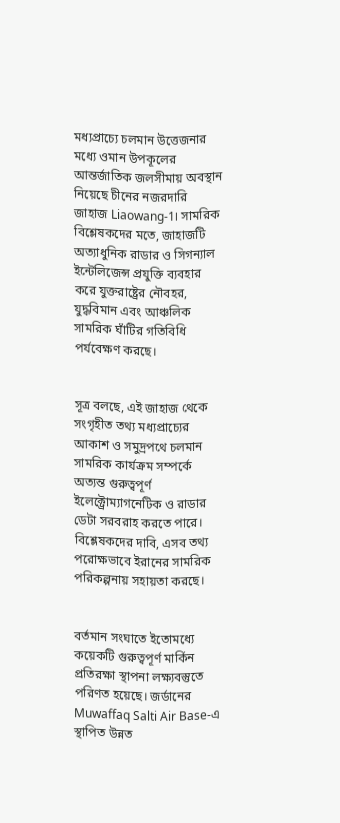মধ্যপ্রাচ্যে চলমান উত্তেজনার মধ্যে ওমান উপকূলের আন্তর্জাতিক জলসীমায় অবস্থান নিয়েছে চীনের নজরদারি জাহাজ Liaowang-1। সামরিক বিশ্লেষকদের মতে, জাহাজটি অত্যাধুনিক রাডার ও সিগন্যাল ইন্টেলিজেন্স প্রযুক্তি ব্যবহার করে যুক্তরাষ্ট্রের নৌবহর, যুদ্ধবিমান এবং আঞ্চলিক সামরিক ঘাঁটির গতিবিধি পর্যবেক্ষণ করছে।


সূত্র বলছে, এই জাহাজ থেকে সংগৃহীত তথ্য মধ্যপ্রাচ্যের আকাশ ও সমুদ্রপথে চলমান সামরিক কার্যক্রম সম্পর্কে অত্যন্ত গুরুত্বপূর্ণ ইলেক্ট্রোম্যাগনেটিক ও রাডার ডেটা সরবরাহ করতে পারে। বিশ্লেষকদের দাবি, এসব তথ্য পরোক্ষভাবে ইরানের সামরিক পরিকল্পনায় সহায়তা করছে।


বর্তমান সংঘাতে ইতোমধ্যে কয়েকটি গুরুত্বপূর্ণ মার্কিন প্রতিরক্ষা স্থাপনা লক্ষ্যবস্তুতে পরিণত হয়েছে। জর্ডানের Muwaffaq Salti Air Base-এ স্থাপিত উন্নত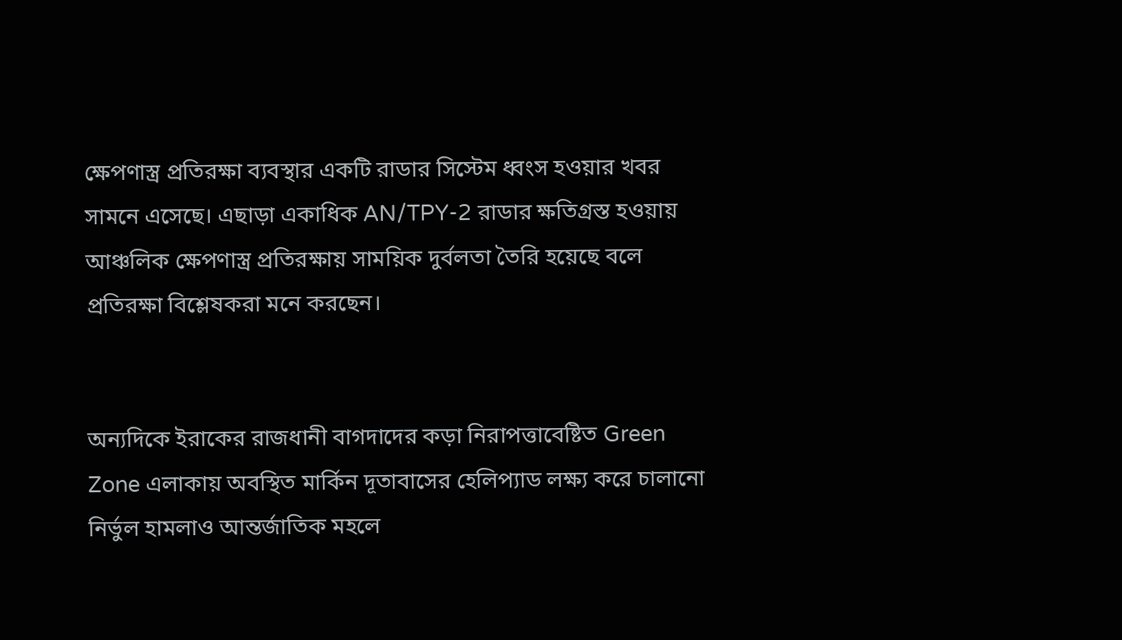ক্ষেপণাস্ত্র প্রতিরক্ষা ব্যবস্থার একটি রাডার সিস্টেম ধ্বংস হওয়ার খবর সামনে এসেছে। এছাড়া একাধিক AN/TPY-2 রাডার ক্ষতিগ্রস্ত হওয়ায় আঞ্চলিক ক্ষেপণাস্ত্র প্রতিরক্ষায় সাময়িক দুর্বলতা তৈরি হয়েছে বলে প্রতিরক্ষা বিশ্লেষকরা মনে করছেন।


অন্যদিকে ইরাকের রাজধানী বাগদাদের কড়া নিরাপত্তাবেষ্টিত Green Zone এলাকায় অবস্থিত মার্কিন দূতাবাসের হেলিপ্যাড লক্ষ্য করে চালানো নির্ভুল হামলাও আন্তর্জাতিক মহলে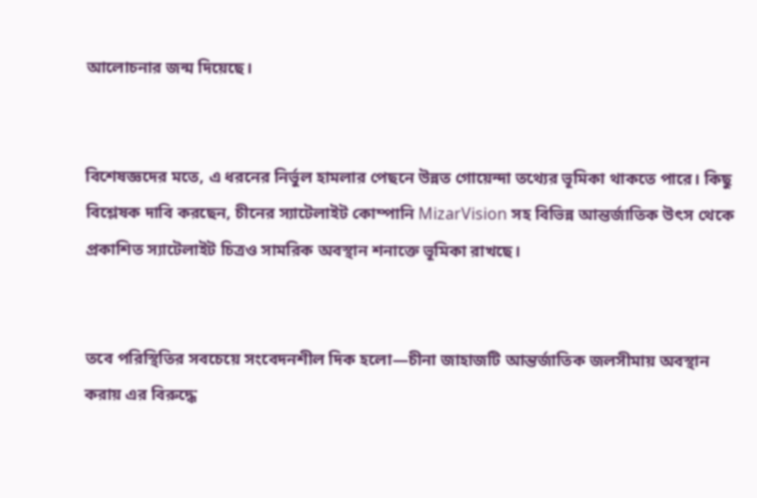আলোচনার জন্ম দিয়েছে।


বিশেষজ্ঞদের মতে, এ ধরনের নির্ভুল হামলার পেছনে উন্নত গোয়েন্দা তথ্যের ভূমিকা থাকতে পারে। কিছু বিশ্লেষক দাবি করছেন, চীনের স্যাটেলাইট কোম্পানি MizarVision সহ বিভিন্ন আন্তর্জাতিক উৎস থেকে প্রকাশিত স্যাটেলাইট চিত্রও সামরিক অবস্থান শনাক্তে ভূমিকা রাখছে।


তবে পরিস্থিতির সবচেয়ে সংবেদনশীল দিক হলো—চীনা জাহাজটি আন্তর্জাতিক জলসীমায় অবস্থান করায় এর বিরুদ্ধে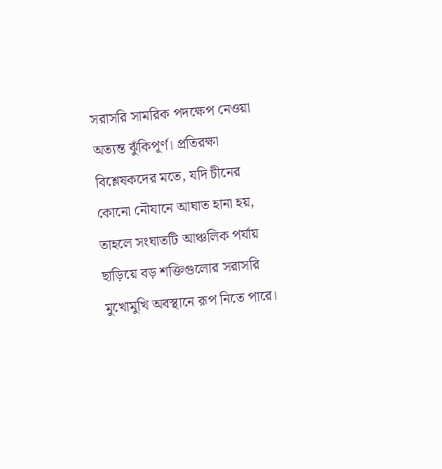সরাসরি সামরিক পদক্ষেপ নেওয়া অত্যন্ত ঝুঁকিপূর্ণ। প্রতিরক্ষা বিশ্লেষকদের মতে, যদি চীনের কোনো নৌযানে আঘাত হানা হয়, তাহলে সংঘাতটি আঞ্চলিক পর্যায় ছাড়িয়ে বড় শক্তিগুলোর সরাসরি মুখোমুখি অবস্থানে রূপ নিতে পারে।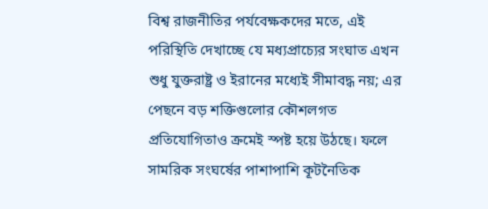বিশ্ব রাজনীতির পর্যবেক্ষকদের মতে, এই পরিস্থিতি দেখাচ্ছে যে মধ্যপ্রাচ্যের সংঘাত এখন শুধু যুক্তরাষ্ট্র ও ইরানের মধ্যেই সীমাবদ্ধ নয়; এর পেছনে বড় শক্তিগুলোর কৌশলগত প্রতিযোগিতাও ক্রমেই স্পষ্ট হয়ে উঠছে। ফলে সামরিক সংঘর্ষের পাশাপাশি কূটনৈতিক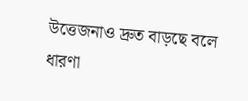উত্তেজনাও দ্রুত বাড়ছে বলে ধারণা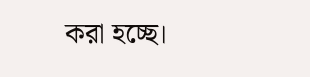করা হচ্ছে।